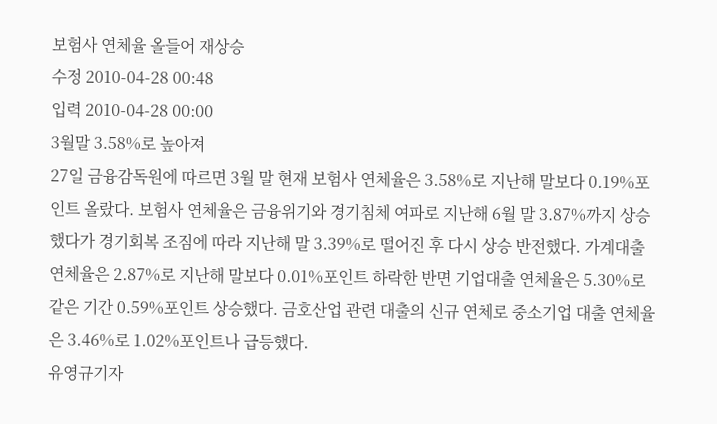보험사 연체율 올들어 재상승
수정 2010-04-28 00:48
입력 2010-04-28 00:00
3월말 3.58%로 높아져
27일 금융감독원에 따르면 3월 말 현재 보험사 연체율은 3.58%로 지난해 말보다 0.19%포인트 올랐다. 보험사 연체율은 금융위기와 경기침체 여파로 지난해 6월 말 3.87%까지 상승했다가 경기회복 조짐에 따라 지난해 말 3.39%로 떨어진 후 다시 상승 반전했다. 가계대출 연체율은 2.87%로 지난해 말보다 0.01%포인트 하락한 반면 기업대출 연체율은 5.30%로 같은 기간 0.59%포인트 상승했다. 금호산업 관련 대출의 신규 연체로 중소기업 대출 연체율은 3.46%로 1.02%포인트나 급등했다.
유영규기자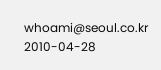whoami@seoul.co.kr
2010-04-28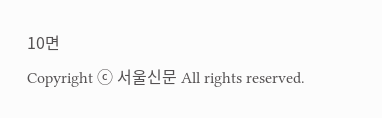10면
Copyright ⓒ 서울신문 All rights reserved.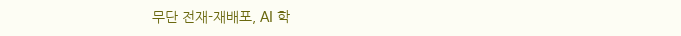무단 전재-재배포, AI 학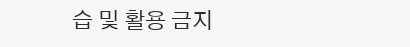습 및 활용 금지